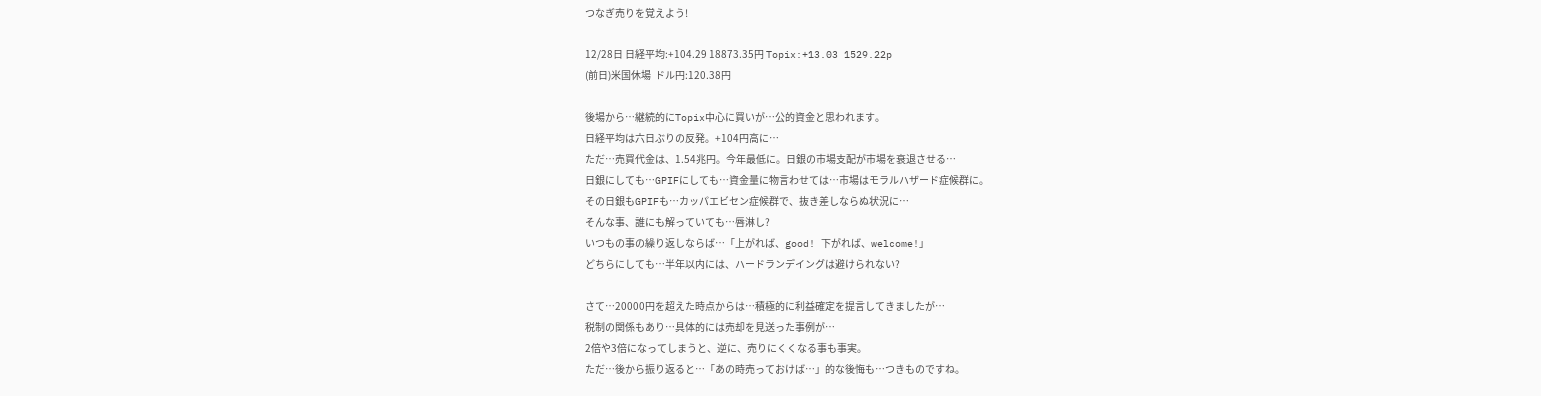つなぎ売りを覚えよう!

12/28日 日経平均:+104.29 18873.35円 Topix:+13.03 1529.22p
(前日)米国休場  ドル円:120.38円

後場から…継続的にTopix中心に買いが…公的資金と思われます。
日経平均は六日ぶりの反発。+104円高に…
ただ…売買代金は、1.54兆円。今年最低に。日銀の市場支配が市場を衰退させる…
日銀にしても…GPIFにしても…資金量に物言わせては…市場はモラルハザード症候群に。
その日銀もGPIFも…カッパエビセン症候群で、抜き差しならぬ状況に…
そんな事、誰にも解っていても…唇淋し?
いつもの事の繰り返しならば…「上がれば、good! 下がれば、welcome!」
どちらにしても…半年以内には、ハードランデイングは避けられない?

さて…20000円を超えた時点からは…積極的に利益確定を提言してきましたが…
税制の関係もあり…具体的には売却を見送った事例が…
2倍や3倍になってしまうと、逆に、売りにくくなる事も事実。
ただ…後から振り返ると…「あの時売っておけば…」的な後悔も…つきものですね。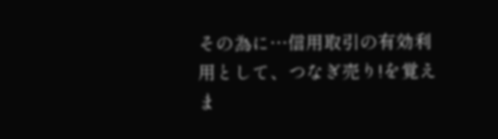その為に…信用取引の有効利用として、つなぎ売り!を覚えま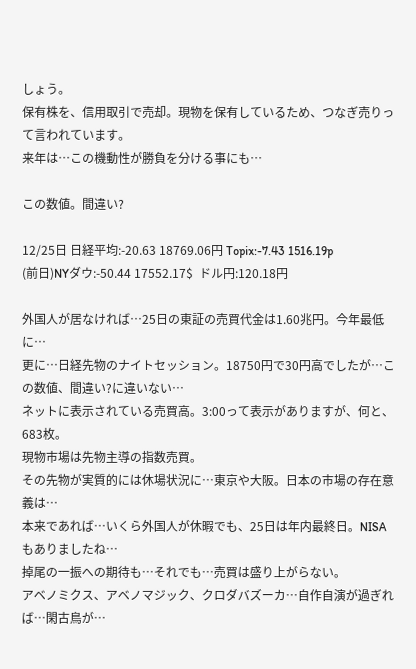しょう。
保有株を、信用取引で売却。現物を保有しているため、つなぎ売りって言われています。
来年は…この機動性が勝負を分ける事にも…

この数値。間違い?

12/25日 日経平均:-20.63 18769.06円 Topix:-7.43 1516.19p
(前日)NYダウ:-50.44 17552.17$  ドル円:120.18円

外国人が居なければ…25日の東証の売買代金は1.60兆円。今年最低に…
更に…日経先物のナイトセッション。18750円で30円高でしたが…この数値、間違い?に違いない…
ネットに表示されている売買高。3:00って表示がありますが、何と、683枚。
現物市場は先物主導の指数売買。
その先物が実質的には休場状況に…東京や大阪。日本の市場の存在意義は…
本来であれば…いくら外国人が休暇でも、25日は年内最終日。NISAもありましたね…
掉尾の一振への期待も…それでも…売買は盛り上がらない。
アベノミクス、アベノマジック、クロダバズーカ…自作自演が過ぎれば…閑古鳥が…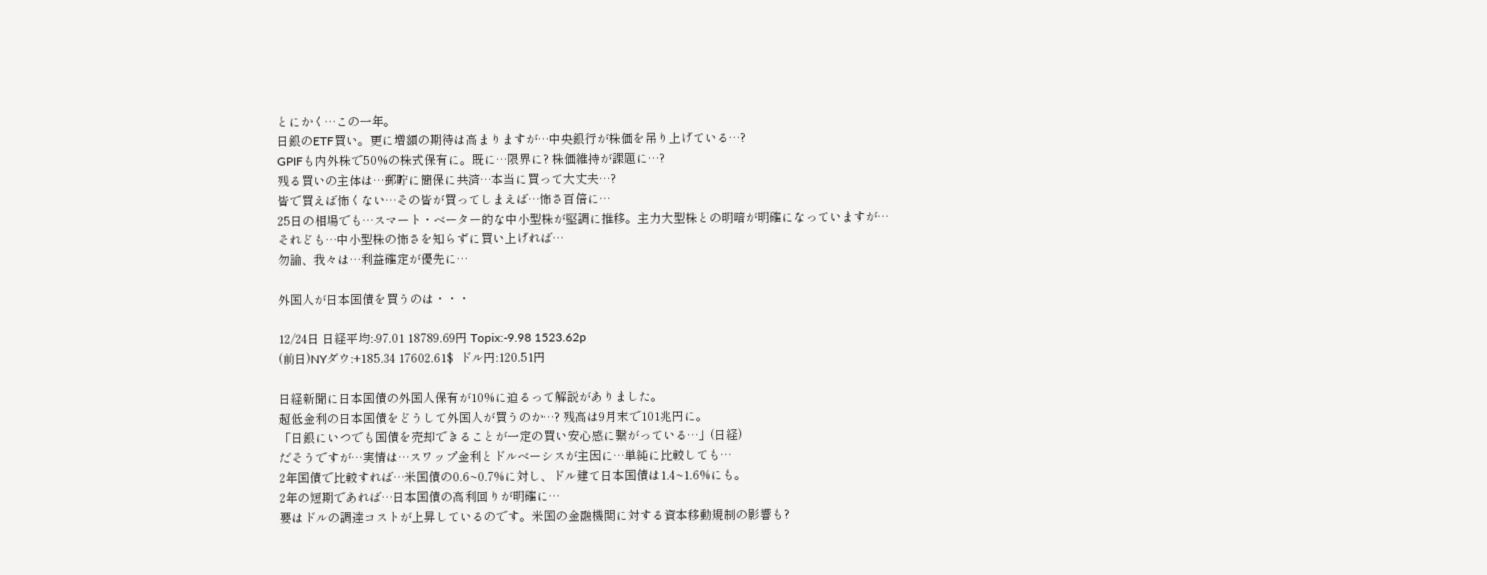とにかく…この一年。
日銀のETF買い。更に増額の期待は高まりますが…中央銀行が株価を吊り上げている…?
GPIFも内外株で50%の株式保有に。既に…限界に? 株価維持が課題に…?
残る買いの主体は…郵貯に簡保に共済…本当に買って大丈夫…?
皆で買えば怖くない…その皆が買ってしまえば…怖さ百倍に…
25日の相場でも…スマート・ベーター的な中小型株が堅調に推移。主力大型株との明暗が明確になっていますが…
それども…中小型株の怖さを知らずに買い上げれば…
勿論、我々は…利益確定が優先に…

外国人が日本国債を買うのは・・・

12/24日 日経平均:-97.01 18789.69円 Topix:-9.98 1523.62p
(前日)NYダウ:+185.34 17602.61$  ドル円:120.51円

日経新聞に日本国債の外国人保有が10%に迫るって解説がありました。
超低金利の日本国債をどうして外国人が買うのか…? 残高は9月末で101兆円に。
「日銀にいつでも国債を売却できることが一定の買い安心感に繋がっている…」(日経)
だそうですが…実情は…スワップ金利とドルベーシスが主因に…単純に比較しても…
2年国債で比較すれば…米国債の0.6~0.7%に対し、ドル建て日本国債は1.4~1.6%にも。
2年の短期であれば…日本国債の高利回りが明確に…
要はドルの調達コストが上昇しているのです。米国の金融機関に対する資本移動規制の影響も?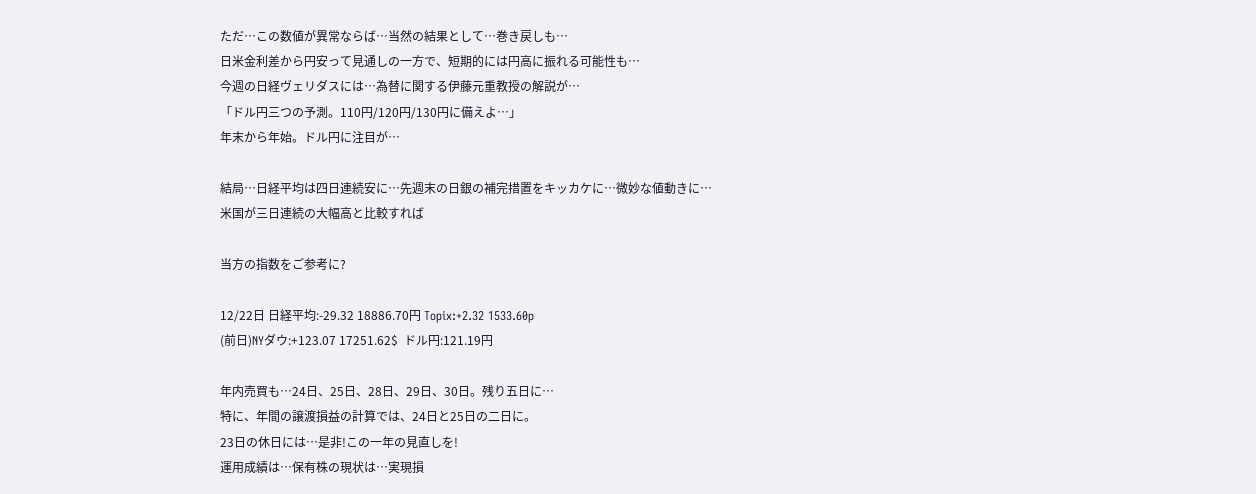ただ…この数値が異常ならば…当然の結果として…巻き戻しも…
日米金利差から円安って見通しの一方で、短期的には円高に振れる可能性も…
今週の日経ヴェリダスには…為替に関する伊藤元重教授の解説が…
「ドル円三つの予測。110円/120円/130円に備えよ…」
年末から年始。ドル円に注目が…

結局…日経平均は四日連続安に…先週末の日銀の補完措置をキッカケに…微妙な値動きに…
米国が三日連続の大幅高と比較すれば

当方の指数をご参考に?

12/22日 日経平均:-29.32 18886.70円 Topix:+2.32 1533.60p
(前日)NYダウ:+123.07 17251.62$  ドル円:121.19円

年内売買も…24日、25日、28日、29日、30日。残り五日に…
特に、年間の譲渡損益の計算では、24日と25日の二日に。
23日の休日には…是非!この一年の見直しを!
運用成績は…保有株の現状は…実現損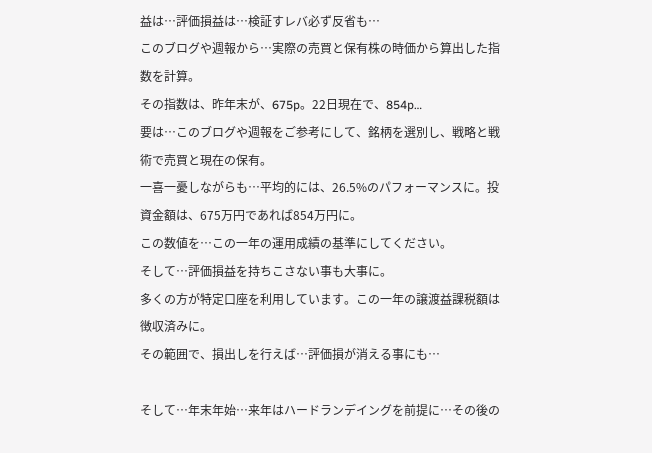益は…評価損益は…検証すレバ必ず反省も…
このブログや週報から…実際の売買と保有株の時価から算出した指数を計算。
その指数は、昨年末が、675p。22日現在で、854p…
要は…このブログや週報をご参考にして、銘柄を選別し、戦略と戦術で売買と現在の保有。
一喜一憂しながらも…平均的には、26.5%のパフォーマンスに。投資金額は、675万円であれば854万円に。
この数値を…この一年の運用成績の基準にしてください。
そして…評価損益を持ちこさない事も大事に。
多くの方が特定口座を利用しています。この一年の譲渡益課税額は徴収済みに。
その範囲で、損出しを行えば…評価損が消える事にも…

そして…年末年始…来年はハードランデイングを前提に…その後の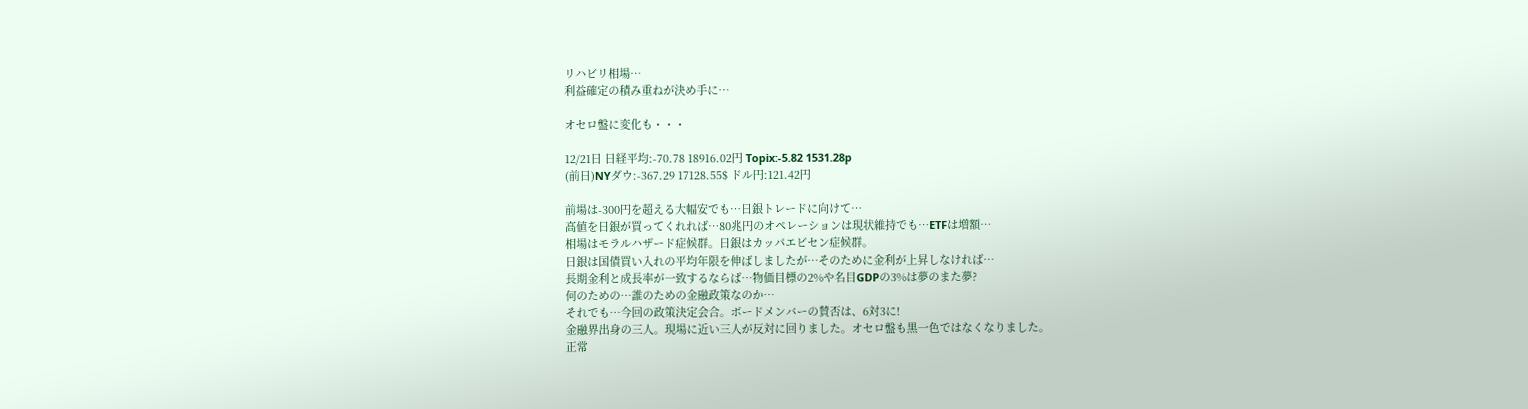リハビリ相場…
利益確定の積み重ねが決め手に…

オセロ盤に変化も・・・

12/21日 日経平均:-70.78 18916.02円 Topix:-5.82 1531.28p
(前日)NYダウ:-367.29 17128.55$ ドル円:121.42円

前場は-300円を超える大幅安でも…日銀トレードに向けて…
高値を日銀が買ってくれれば…80兆円のオペレーションは現状維持でも…ETFは増額…
相場はモラルハザード症候群。日銀はカッパエビセン症候群。
日銀は国債買い入れの平均年限を伸ばしましたが…そのために金利が上昇しなければ…
長期金利と成長率が一致するならば…物価目標の2%や名目GDPの3%は夢のまた夢?
何のための…誰のための金融政策なのか…
それでも…今回の政策決定会合。ボードメンバーの賛否は、6対3に!
金融界出身の三人。現場に近い三人が反対に回りました。オセロ盤も黒一色ではなくなりました。
正常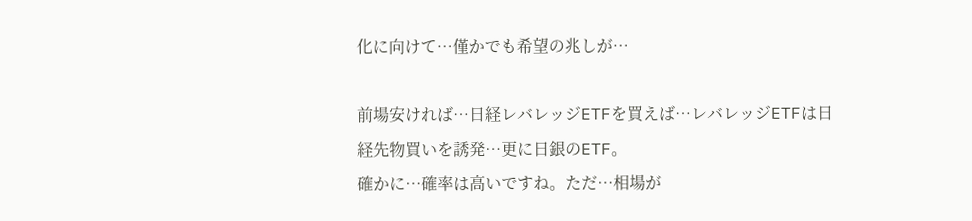化に向けて…僅かでも希望の兆しが…

前場安ければ…日経レバレッジETFを買えば…レバレッジETFは日経先物買いを誘発…更に日銀のETF。
確かに…確率は高いですね。ただ…相場が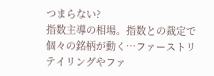つまらない?
指数主導の相場。指数との裁定で個々の銘柄が動く…ファーストリテイリングやファ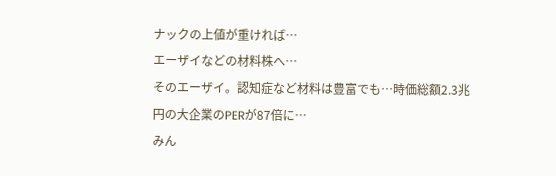ナックの上値が重ければ…
エーザイなどの材料株へ…
そのエーザイ。認知症など材料は豊富でも…時価総額2.3兆円の大企業のPERが87倍に…
みん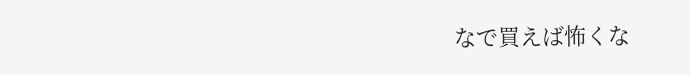なで買えば怖くな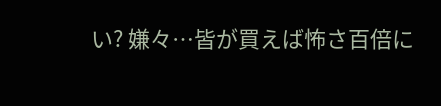い? 嫌々…皆が買えば怖さ百倍に